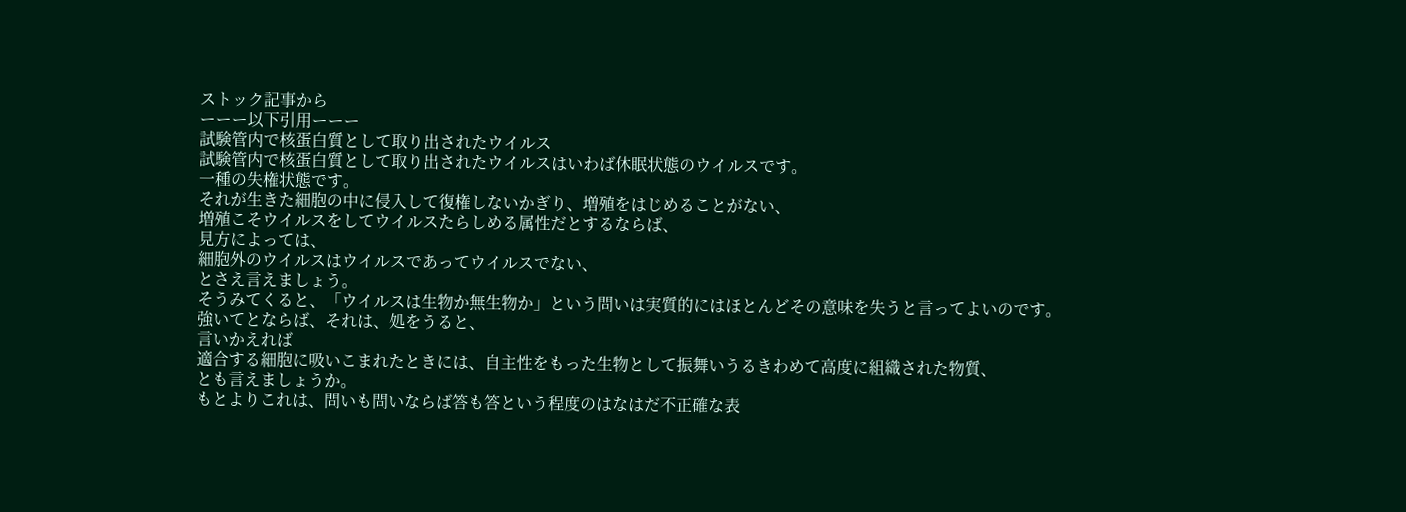ストック記事から
ーーー以下引用ーーー
試験管内で核蛋白質として取り出されたウイルス
試験管内で核蛋白質として取り出されたウイルスはいわば休眠状態のウイルスです。
一種の失権状態です。
それが生きた細胞の中に侵入して復権しないかぎり、増殖をはじめることがない、
増殖こそウイルスをしてウイルスたらしめる属性だとするならば、
見方によっては、
細胞外のウイルスはウイルスであってウイルスでない、
とさえ言えましょう。
そうみてくると、「ウイルスは生物か無生物か」という問いは実質的にはほとんどその意味を失うと言ってよいのです。
強いてとならば、それは、処をうると、
言いかえれば
適合する細胞に吸いこまれたときには、自主性をもった生物として振舞いうるきわめて高度に組織された物質、
とも言えましょうか。
もとよりこれは、問いも問いならば答も答という程度のはなはだ不正確な表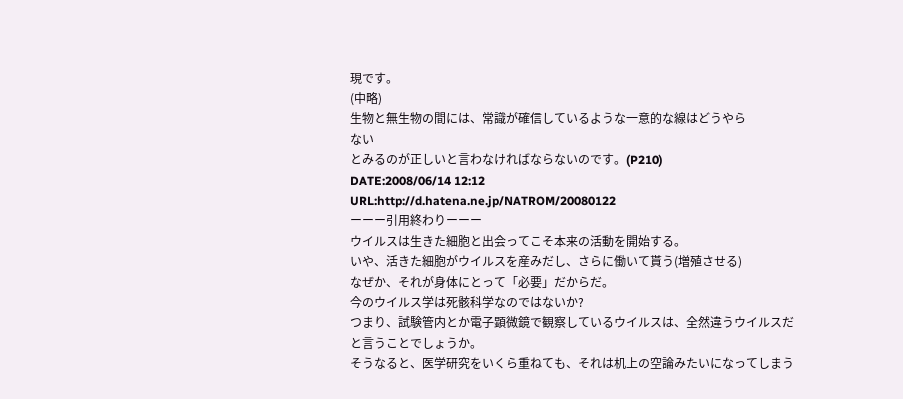現です。
(中略)
生物と無生物の間には、常識が確信しているような一意的な線はどうやら
ない
とみるのが正しいと言わなければならないのです。(P210)
DATE:2008/06/14 12:12
URL:http://d.hatena.ne.jp/NATROM/20080122
ーーー引用終わりーーー
ウイルスは生きた細胞と出会ってこそ本来の活動を開始する。
いや、活きた細胞がウイルスを産みだし、さらに働いて貰う(増殖させる)
なぜか、それが身体にとって「必要」だからだ。
今のウイルス学は死骸科学なのではないか?
つまり、試験管内とか電子顕微鏡で観察しているウイルスは、全然違うウイルスだと言うことでしょうか。
そうなると、医学研究をいくら重ねても、それは机上の空論みたいになってしまう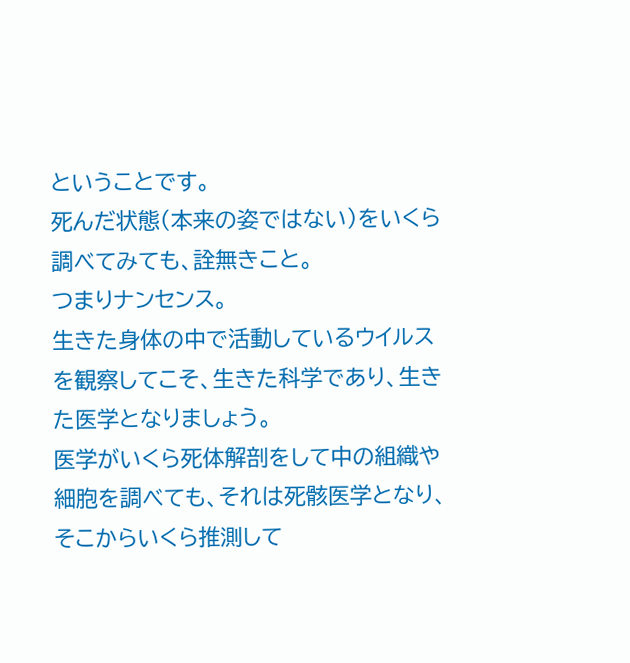ということです。
死んだ状態(本来の姿ではない)をいくら調べてみても、詮無きこと。
つまりナンセンス。
生きた身体の中で活動しているウイルスを観察してこそ、生きた科学であり、生きた医学となりましょう。
医学がいくら死体解剖をして中の組織や細胞を調べても、それは死骸医学となり、そこからいくら推測して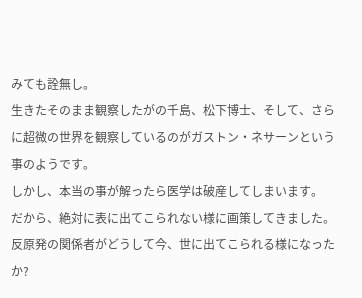みても詮無し。
生きたそのまま観察したがの千島、松下博士、そして、さらに超微の世界を観察しているのがガストン・ネサーンという事のようです。
しかし、本当の事が解ったら医学は破産してしまいます。
だから、絶対に表に出てこられない様に画策してきました。
反原発の関係者がどうして今、世に出てこられる様になったか?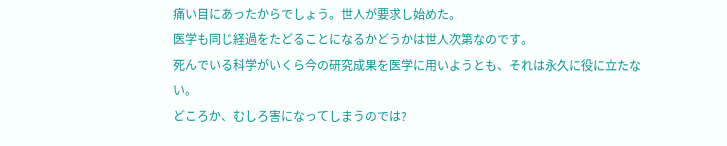痛い目にあったからでしょう。世人が要求し始めた。
医学も同じ経過をたどることになるかどうかは世人次第なのです。
死んでいる科学がいくら今の研究成果を医学に用いようとも、それは永久に役に立たない。
どころか、むしろ害になってしまうのでは?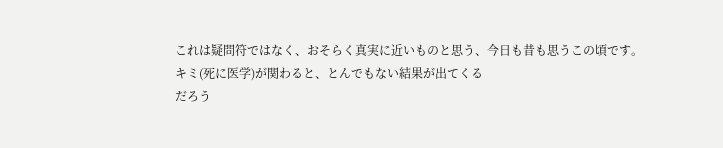これは疑問符ではなく、おそらく真実に近いものと思う、今日も昔も思うこの頃です。
キミ(死に医学)が関わると、とんでもない結果が出てくる
だろう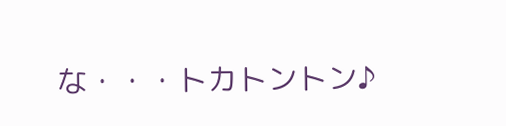な・・・トカトントン♪